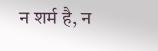न शर्म है, न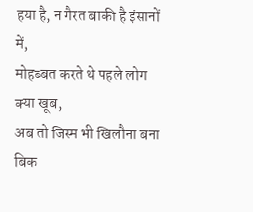हया है, न गैरत बाकी है इंसानों में,
मोहब्बत करते थे पहले लोग क्या खूब,
अब तो जिस्म भी खिलौना बना बिक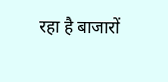रहा है बाजारों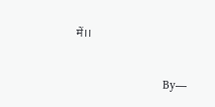में।।


                             By—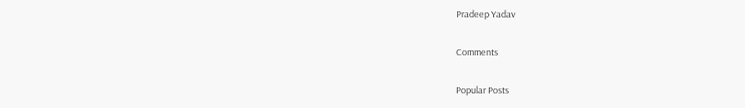Pradeep Yadav

Comments

Popular Posts